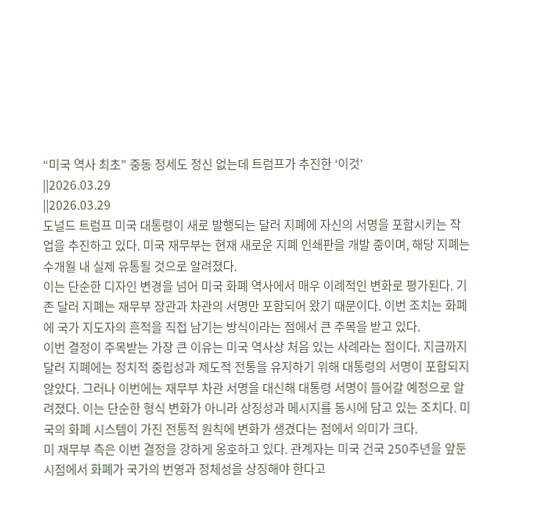“미국 역사 최초” 중동 정세도 정신 없는데 트럼프가 추진한 ‘이것’
||2026.03.29
||2026.03.29
도널드 트럼프 미국 대통령이 새로 발행되는 달러 지폐에 자신의 서명을 포함시키는 작업을 추진하고 있다. 미국 재무부는 현재 새로운 지폐 인쇄판을 개발 중이며, 해당 지폐는 수개월 내 실제 유통될 것으로 알려졌다.
이는 단순한 디자인 변경을 넘어 미국 화폐 역사에서 매우 이례적인 변화로 평가된다. 기존 달러 지폐는 재무부 장관과 차관의 서명만 포함되어 왔기 때문이다. 이번 조치는 화폐에 국가 지도자의 흔적을 직접 남기는 방식이라는 점에서 큰 주목을 받고 있다.
이번 결정이 주목받는 가장 큰 이유는 미국 역사상 처음 있는 사례라는 점이다. 지금까지 달러 지폐에는 정치적 중립성과 제도적 전통을 유지하기 위해 대통령의 서명이 포함되지 않았다. 그러나 이번에는 재무부 차관 서명을 대신해 대통령 서명이 들어갈 예정으로 알려졌다. 이는 단순한 형식 변화가 아니라 상징성과 메시지를 동시에 담고 있는 조치다. 미국의 화폐 시스템이 가진 전통적 원칙에 변화가 생겼다는 점에서 의미가 크다.
미 재무부 측은 이번 결정을 강하게 옹호하고 있다. 관계자는 미국 건국 250주년을 앞둔 시점에서 화폐가 국가의 번영과 정체성을 상징해야 한다고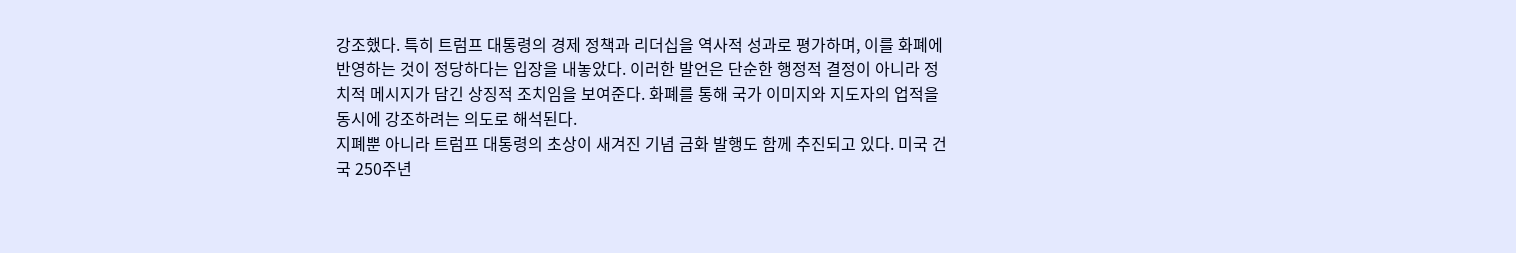강조했다. 특히 트럼프 대통령의 경제 정책과 리더십을 역사적 성과로 평가하며, 이를 화폐에 반영하는 것이 정당하다는 입장을 내놓았다. 이러한 발언은 단순한 행정적 결정이 아니라 정치적 메시지가 담긴 상징적 조치임을 보여준다. 화폐를 통해 국가 이미지와 지도자의 업적을 동시에 강조하려는 의도로 해석된다.
지폐뿐 아니라 트럼프 대통령의 초상이 새겨진 기념 금화 발행도 함께 추진되고 있다. 미국 건국 250주년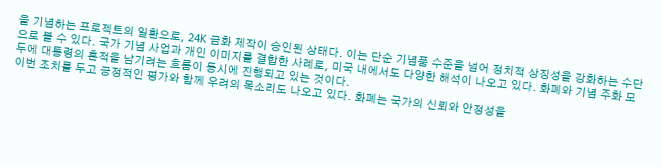을 기념하는 프로젝트의 일환으로, 24K 금화 제작이 승인된 상태다. 이는 단순 기념품 수준을 넘어 정치적 상징성을 강화하는 수단으로 볼 수 있다. 국가 기념 사업과 개인 이미지를 결합한 사례로, 미국 내에서도 다양한 해석이 나오고 있다. 화폐와 기념 주화 모두에 대통령의 흔적을 남기려는 흐름이 동시에 진행되고 있는 것이다.
이번 조치를 두고 긍정적인 평가와 함께 우려의 목소리도 나오고 있다. 화폐는 국가의 신뢰와 안정성을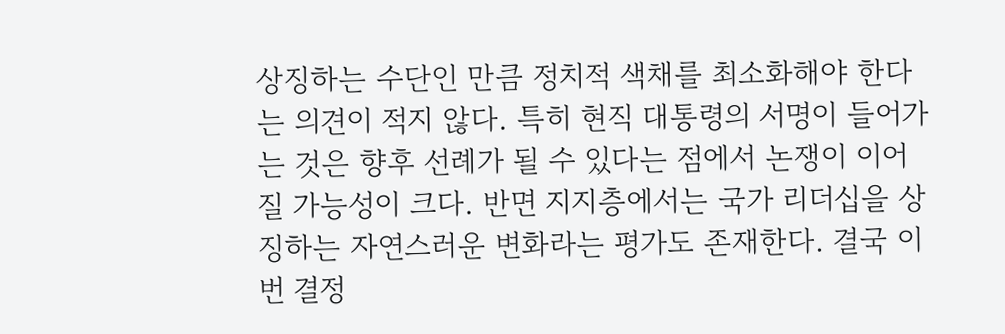상징하는 수단인 만큼 정치적 색채를 최소화해야 한다는 의견이 적지 않다. 특히 현직 대통령의 서명이 들어가는 것은 향후 선례가 될 수 있다는 점에서 논쟁이 이어질 가능성이 크다. 반면 지지층에서는 국가 리더십을 상징하는 자연스러운 변화라는 평가도 존재한다. 결국 이번 결정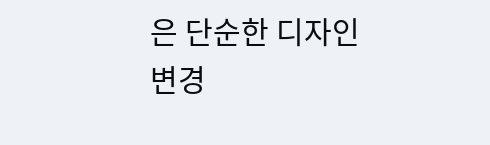은 단순한 디자인 변경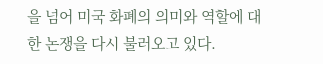을 넘어 미국 화폐의 의미와 역할에 대한 논쟁을 다시 불러오고 있다.